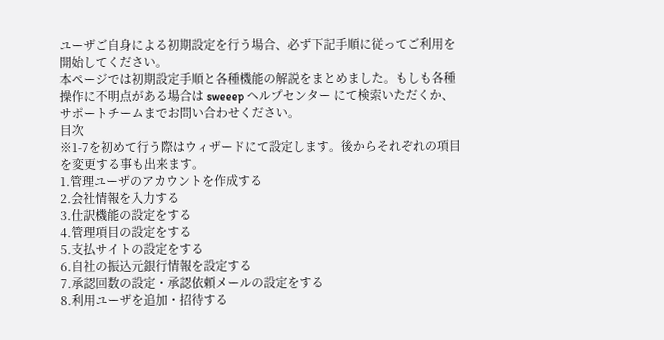ユーザご自身による初期設定を行う場合、必ず下記手順に従ってご利用を開始してください。
本ページでは初期設定手順と各種機能の解説をまとめました。もしも各種操作に不明点がある場合は sweeep ヘルプセンター にて検索いただくか、サポートチームまでお問い合わせください。
目次
※1-7を初めて行う際はウィザードにて設定します。後からそれぞれの項目を変更する事も出来ます。
1.管理ユーザのアカウントを作成する
2.会社情報を入力する
3.仕訳機能の設定をする
4.管理項目の設定をする
5.支払サイトの設定をする
6.自社の振込元銀行情報を設定する
7.承認回数の設定・承認依頼メールの設定をする
8.利用ユーザを追加・招待する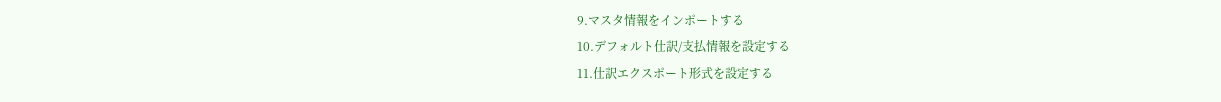9.マスタ情報をインポートする
10.デフォルト仕訳/支払情報を設定する
11.仕訳エクスポート形式を設定する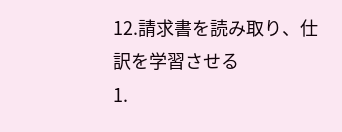12.請求書を読み取り、仕訳を学習させる
1.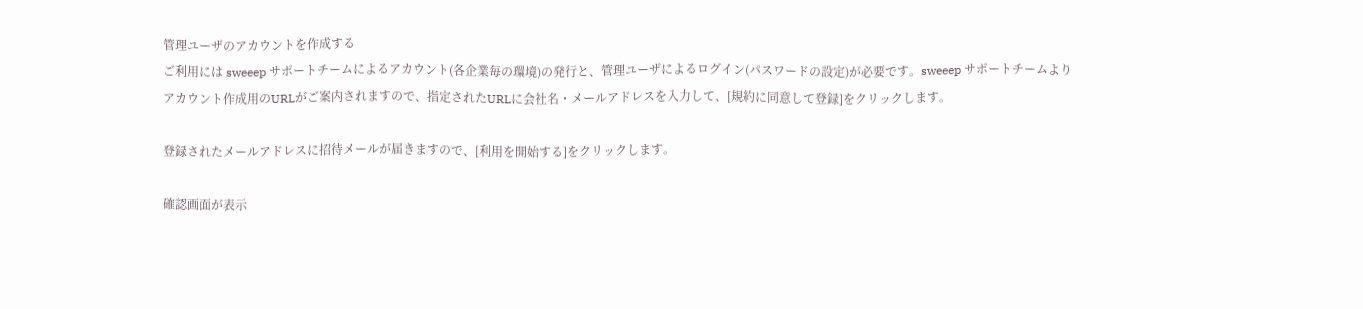管理ユーザのアカウントを作成する
ご利用には sweeep サポートチームによるアカウント(各企業毎の環境)の発行と、管理ユーザによるログイン(パスワードの設定)が必要です。sweeep サポートチームよりアカウント作成用のURLがご案内されますので、指定されたURLに会社名・メールアドレスを入力して、[規約に同意して登録]をクリックします。

登録されたメールアドレスに招待メールが届きますので、[利用を開始する]をクリックします。

確認画面が表示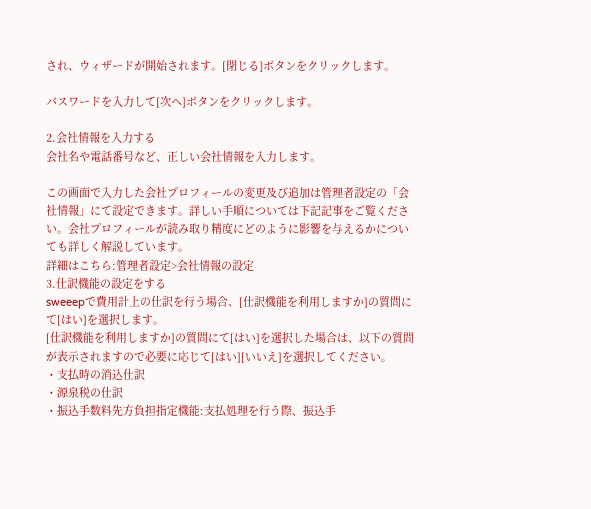され、ウィザードが開始されます。[閉じる]ボタンをクリックします。

パスワードを入力して[次へ]ボタンをクリックします。

2.会社情報を入力する
会社名や電話番号など、正しい会社情報を入力します。

この画面で入力した会社プロフィールの変更及び追加は管理者設定の「会社情報」にて設定できます。詳しい手順については下記記事をご覧ください。会社プロフィールが読み取り精度にどのように影響を与えるかについても詳しく解説しています。
詳細はこちら:管理者設定>会社情報の設定
3.仕訳機能の設定をする
sweeepで費用計上の仕訳を行う場合、[仕訳機能を利用しますか]の質問にて[はい]を選択します。
[仕訳機能を利用しますか]の質問にて[はい]を選択した場合は、以下の質問が表示されますので必要に応じて[はい][いいえ]を選択してください。
・支払時の消込仕訳
・源泉税の仕訳
・振込手数料先方負担指定機能:支払処理を行う際、振込手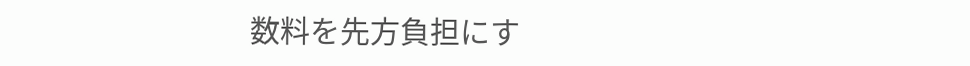数料を先方負担にす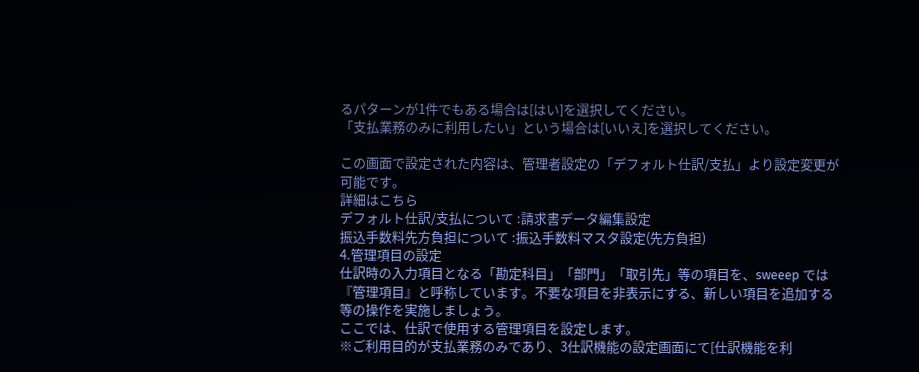るパターンが1件でもある場合は[はい]を選択してください。
「支払業務のみに利用したい」という場合は[いいえ]を選択してください。

この画面で設定された内容は、管理者設定の「デフォルト仕訳/支払」より設定変更が可能です。
詳細はこちら
デフォルト仕訳/支払について :請求書データ編集設定
振込手数料先方負担について :振込手数料マスタ設定(先方負担)
4.管理項目の設定
仕訳時の入力項目となる「勘定科目」「部門」「取引先」等の項目を、sweeep では『管理項目』と呼称しています。不要な項目を非表示にする、新しい項目を追加する等の操作を実施しましょう。
ここでは、仕訳で使用する管理項目を設定します。
※ご利用目的が支払業務のみであり、3仕訳機能の設定画面にて[仕訳機能を利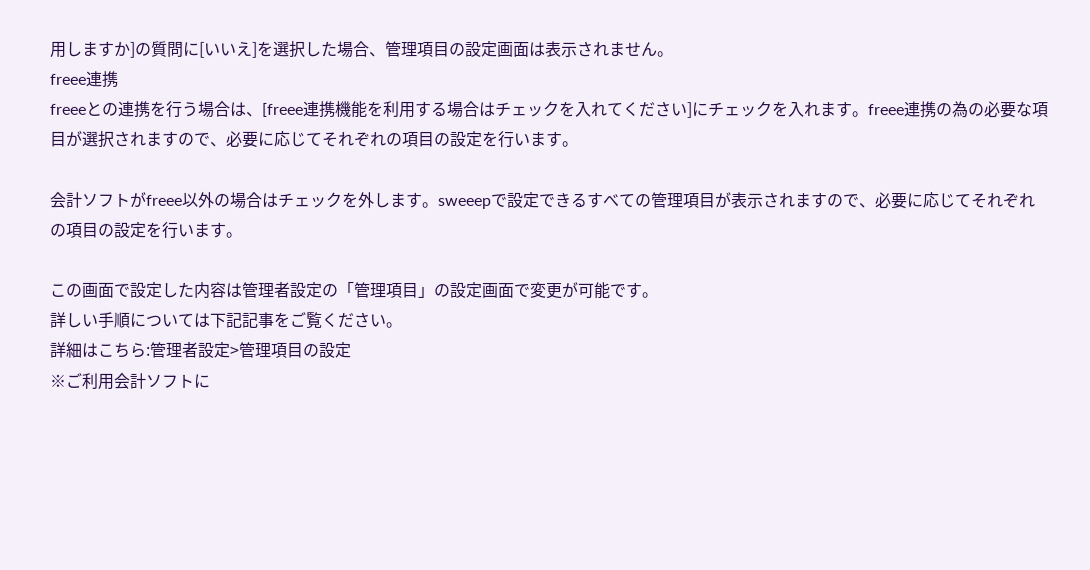用しますか]の質問に[いいえ]を選択した場合、管理項目の設定画面は表示されません。
freee連携
freeeとの連携を行う場合は、[freee連携機能を利用する場合はチェックを入れてください]にチェックを入れます。freee連携の為の必要な項目が選択されますので、必要に応じてそれぞれの項目の設定を行います。

会計ソフトがfreee以外の場合はチェックを外します。sweeepで設定できるすべての管理項目が表示されますので、必要に応じてそれぞれの項目の設定を行います。

この画面で設定した内容は管理者設定の「管理項目」の設定画面で変更が可能です。
詳しい手順については下記記事をご覧ください。
詳細はこちら:管理者設定>管理項目の設定
※ご利用会計ソフトに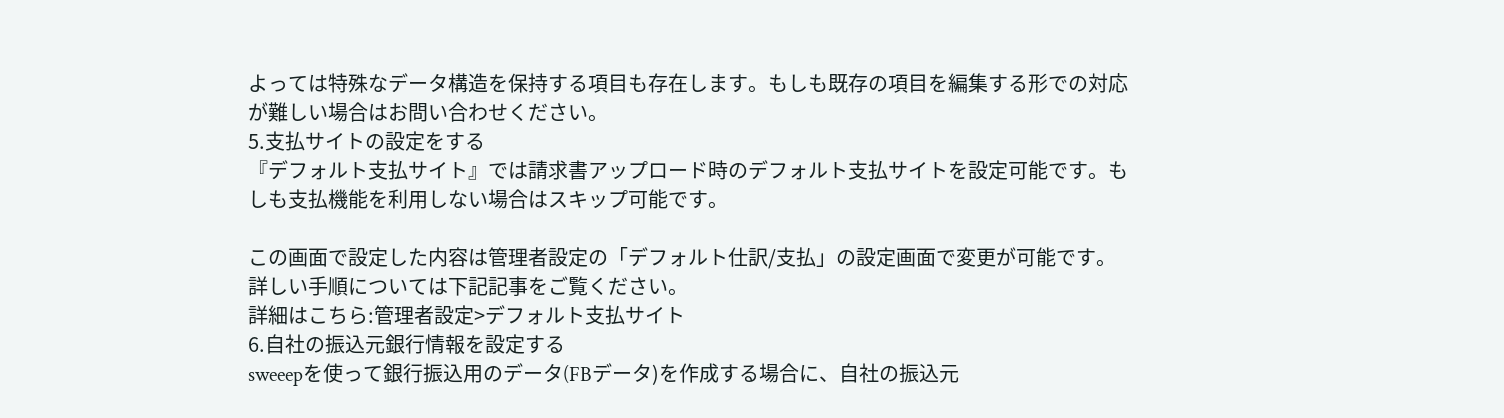よっては特殊なデータ構造を保持する項目も存在します。もしも既存の項目を編集する形での対応が難しい場合はお問い合わせください。
5.支払サイトの設定をする
『デフォルト支払サイト』では請求書アップロード時のデフォルト支払サイトを設定可能です。もしも支払機能を利用しない場合はスキップ可能です。

この画面で設定した内容は管理者設定の「デフォルト仕訳/支払」の設定画面で変更が可能です。
詳しい手順については下記記事をご覧ください。
詳細はこちら:管理者設定>デフォルト支払サイト
6.自社の振込元銀行情報を設定する
sweeepを使って銀行振込用のデータ(FBデータ)を作成する場合に、自社の振込元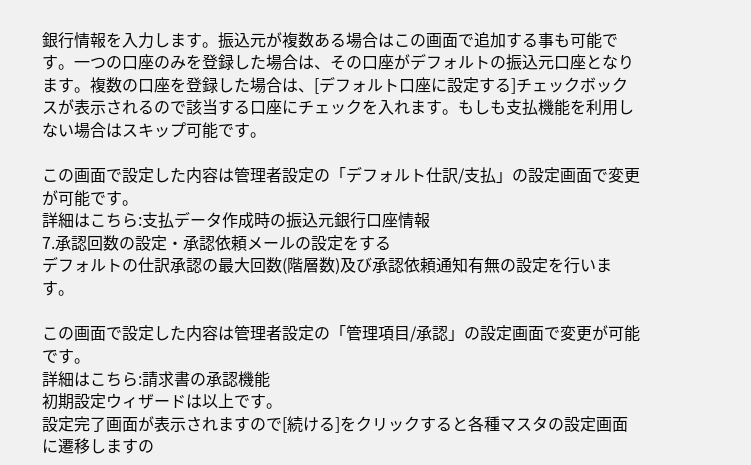銀行情報を入力します。振込元が複数ある場合はこの画面で追加する事も可能です。一つの口座のみを登録した場合は、その口座がデフォルトの振込元口座となります。複数の口座を登録した場合は、[デフォルト口座に設定する]チェックボックスが表示されるので該当する口座にチェックを入れます。もしも支払機能を利用しない場合はスキップ可能です。

この画面で設定した内容は管理者設定の「デフォルト仕訳/支払」の設定画面で変更が可能です。
詳細はこちら:支払データ作成時の振込元銀行口座情報
7.承認回数の設定・承認依頼メールの設定をする
デフォルトの仕訳承認の最大回数(階層数)及び承認依頼通知有無の設定を行います。

この画面で設定した内容は管理者設定の「管理項目/承認」の設定画面で変更が可能です。
詳細はこちら:請求書の承認機能
初期設定ウィザードは以上です。
設定完了画面が表示されますので[続ける]をクリックすると各種マスタの設定画面に遷移しますの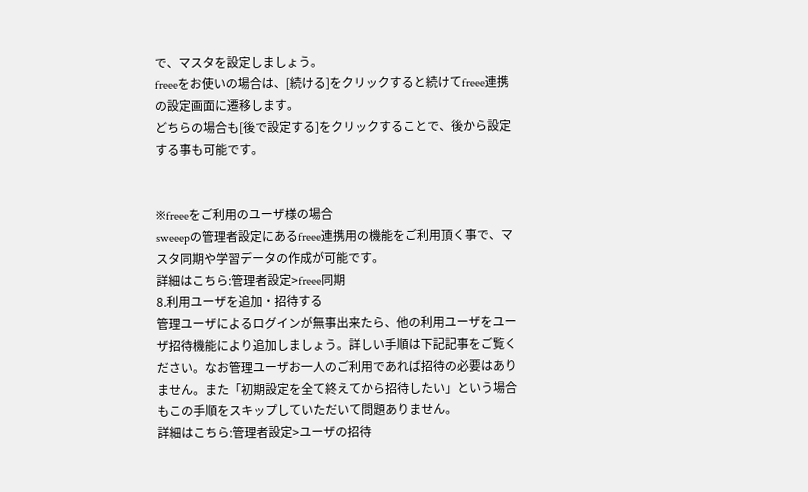で、マスタを設定しましょう。
freeeをお使いの場合は、[続ける]をクリックすると続けてfreee連携の設定画面に遷移します。
どちらの場合も[後で設定する]をクリックすることで、後から設定する事も可能です。


※freeeをご利用のユーザ様の場合
sweeepの管理者設定にあるfreee連携用の機能をご利用頂く事で、マスタ同期や学習データの作成が可能です。
詳細はこちら:管理者設定>freee同期
8.利用ユーザを追加・招待する
管理ユーザによるログインが無事出来たら、他の利用ユーザをユーザ招待機能により追加しましょう。詳しい手順は下記記事をご覧ください。なお管理ユーザお一人のご利用であれば招待の必要はありません。また「初期設定を全て終えてから招待したい」という場合もこの手順をスキップしていただいて問題ありません。
詳細はこちら:管理者設定>ユーザの招待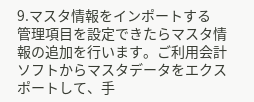9.マスタ情報をインポートする
管理項目を設定できたらマスタ情報の追加を行います。ご利用会計ソフトからマスタデータをエクスポートして、手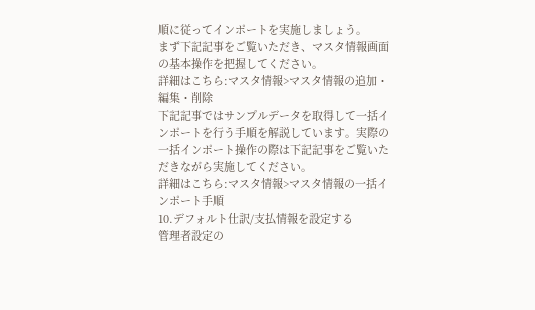順に従ってインポートを実施しましょう。
まず下記記事をご覧いただき、マスタ情報画面の基本操作を把握してください。
詳細はこちら:マスタ情報>マスタ情報の追加・編集・削除
下記記事ではサンプルデータを取得して一括インポートを行う手順を解説しています。実際の一括インポート操作の際は下記記事をご覧いただきながら実施してください。
詳細はこちら:マスタ情報>マスタ情報の一括インポート手順
10.デフォルト仕訳/支払情報を設定する
管理者設定の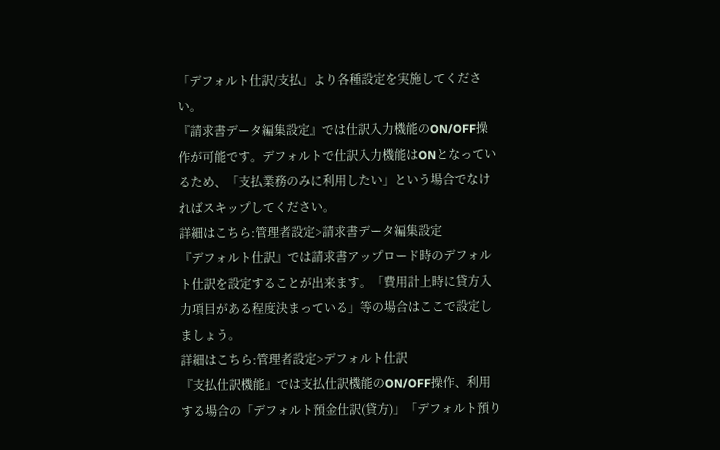「デフォルト仕訳/支払」より各種設定を実施してください。
『請求書データ編集設定』では仕訳入力機能のON/OFF操作が可能です。デフォルトで仕訳入力機能はONとなっているため、「支払業務のみに利用したい」という場合でなければスキップしてください。
詳細はこちら:管理者設定>請求書データ編集設定
『デフォルト仕訳』では請求書アップロード時のデフォルト仕訳を設定することが出来ます。「費用計上時に貸方入力項目がある程度決まっている」等の場合はここで設定しましょう。
詳細はこちら:管理者設定>デフォルト仕訳
『支払仕訳機能』では支払仕訳機能のON/OFF操作、利用する場合の「デフォルト預金仕訳(貸方)」「デフォルト預り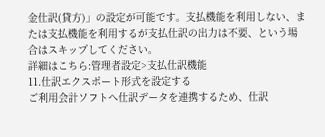金仕訳(貸方)」の設定が可能です。支払機能を利用しない、または支払機能を利用するが支払仕訳の出力は不要、という場合はスキップしてください。
詳細はこちら:管理者設定>支払仕訳機能
11.仕訳エクスポート形式を設定する
ご利用会計ソフトへ仕訳データを連携するため、仕訳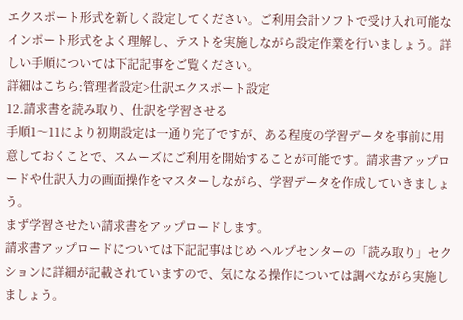エクスポート形式を新しく設定してください。ご利用会計ソフトで受け入れ可能なインポート形式をよく理解し、テストを実施しながら設定作業を行いましょう。詳しい手順については下記記事をご覧ください。
詳細はこちら:管理者設定>仕訳エクスポート設定
12.請求書を読み取り、仕訳を学習させる
手順1〜11により初期設定は一通り完了ですが、ある程度の学習データを事前に用意しておくことで、スムーズにご利用を開始することが可能です。請求書アップロードや仕訳入力の画面操作をマスターしながら、学習データを作成していきましょう。
まず学習させたい請求書をアップロードします。
請求書アップロードについては下記記事はじめ ヘルプセンターの「読み取り」セクションに詳細が記載されていますので、気になる操作については調べながら実施しましょう。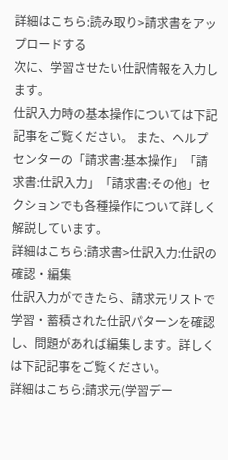詳細はこちら:読み取り>請求書をアップロードする
次に、学習させたい仕訳情報を入力します。
仕訳入力時の基本操作については下記記事をご覧ください。 また、ヘルプセンターの「請求書:基本操作」「請求書:仕訳入力」「請求書:その他」セクションでも各種操作について詳しく解説しています。
詳細はこちら:請求書>仕訳入力:仕訳の確認・編集
仕訳入力ができたら、請求元リストで学習・蓄積された仕訳パターンを確認し、問題があれば編集します。詳しくは下記記事をご覧ください。
詳細はこちら:請求元(学習デー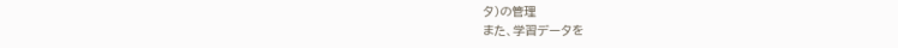タ)の管理
また、学習データを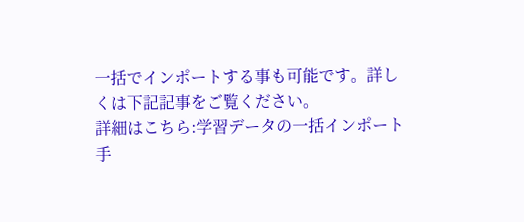一括でインポートする事も可能です。詳しくは下記記事をご覧ください。
詳細はこちら:学習データの一括インポート手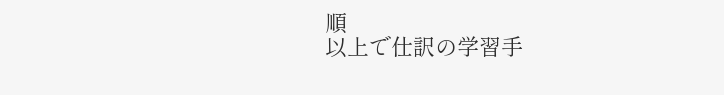順
以上で仕訳の学習手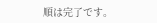順は完了です。